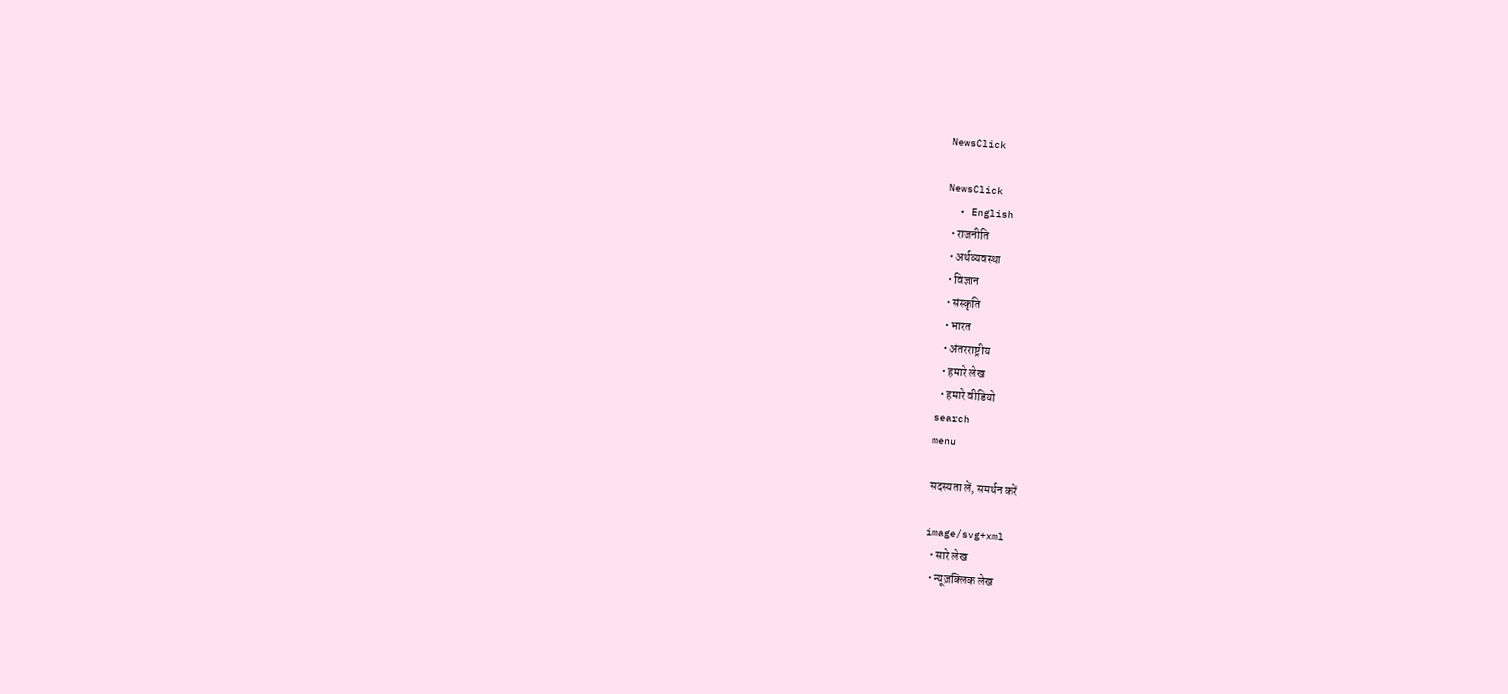NewsClick

NewsClick
  • English
  • राजनीति
  • अर्थव्यवस्था
  • विज्ञान
  • संस्कृति
  • भारत
  • अंतरराष्ट्रीय
  • हमारे लेख
  • हमारे वीडियो
search
menu

सदस्यता लें, समर्थन करें

image/svg+xml
  • सारे लेख
  • न्यूज़क्लिक लेख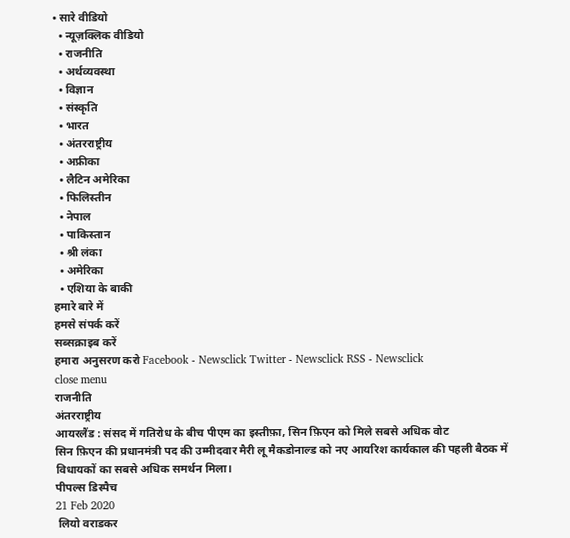• सारे वीडियो
  • न्यूज़क्लिक वीडियो
  • राजनीति
  • अर्थव्यवस्था
  • विज्ञान
  • संस्कृति
  • भारत
  • अंतरराष्ट्रीय
  • अफ्रीका
  • लैटिन अमेरिका
  • फिलिस्तीन
  • नेपाल
  • पाकिस्तान
  • श्री लंका
  • अमेरिका
  • एशिया के बाकी
हमारे बारे में
हमसे संपर्क करें
सब्सक्राइब करें
हमारा अनुसरण करो Facebook - Newsclick Twitter - Newsclick RSS - Newsclick
close menu
राजनीति
अंतरराष्ट्रीय
आयरलैंड : संसद में गतिरोध के बीच पीएम का इस्तीफ़ा, सिन फ़िएन को मिले सबसे अधिक वोट
सिन फ़िएन की प्रधानमंत्री पद की उम्मीदवार मैरी लू मैकडोनाल्ड को नए आयरिश कार्यकाल की पहली बैठक में विधायकों का सबसे अधिक समर्थन मिला।
पीपल्स डिस्पैच
21 Feb 2020
 लियो वराडकर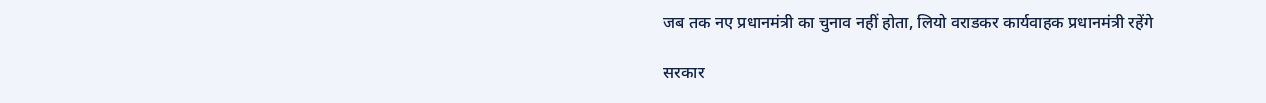जब तक नए प्रधानमंत्री का चुनाव नहीं होता, लियो वराडकर कार्यवाहक प्रधानमंत्री रहेंगे

सरकार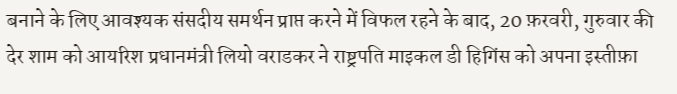बनाने के लिए आवश्यक संसदीय समर्थन प्राप्त करने में विफल रहने के बाद, 20 फ़रवरी, गुरुवार की देर शाम को आयरिश प्रधानमंत्री लियो वराडकर ने राष्ट्रपति माइकल डी हिगिंस को अपना इस्तीफ़ा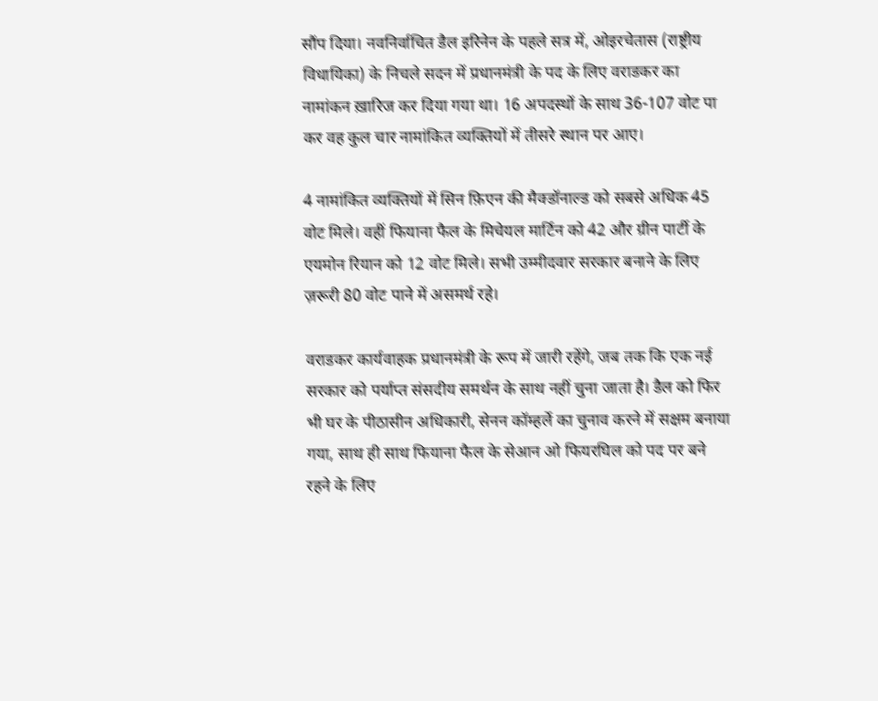सौंप दिया। नवनिर्वाचित डैल इरिनेन के पहले सत्र में, ओइरचेतास (राष्ट्रीय विधायिका) के निचले सदन में प्रधानमंत्री के पद के लिए वराडकर का नामांकन ख़ारिज कर दिया गया था। 16 अपदस्थों के साथ 36-107 वोट पा कर वह कुल चार नामांकित व्यक्तियों में तीसरे स्थान पर आए।

4 नामांकित व्यक्तियों में सिन फ़िएन की मैक्डॉनाल्ड को सबसे अधिक 45 वोट मिले। वहीं फियाना फैल के मिचेयल मार्टिन को 42 और ग्रीन पार्टी के एयमोन रियान को 12 वोट मिले। सभी उम्मीदवार सरकार बनाने के लिए ज़रूरी 80 वोट पाने में असमर्थ रहे।

वराडकर कार्यवाहक प्रधानमंत्री के रूप में जारी रहेंगे, जब तक कि एक नई सरकार को पर्याप्त संसदीय समर्थन के साथ नहीं चुना जाता है। डैल को फिर भी घर के पीठासीन अधिकारी, सेनन कॉम्हर्ले का चुनाव करने में सक्षम बनाया गया, साथ ही साथ फियाना फैल के सेआन ओ फियरघिल को पद पर बने रहने के लिए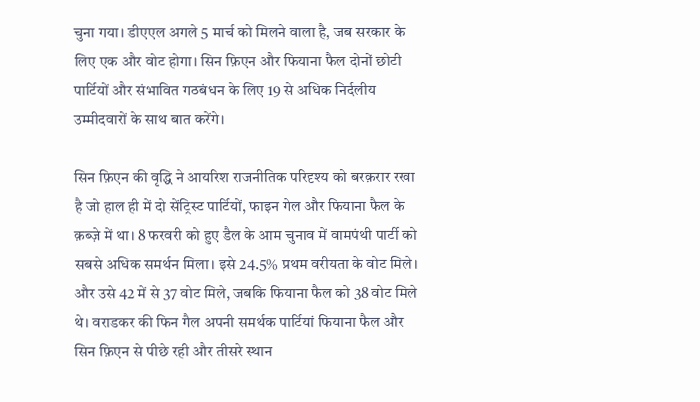चुना गया। डीएएल अगले 5 मार्च को मिलने वाला है, जब सरकार के लिए एक और वोट होगा। सिन फ़िएन और फियाना फैल दोनों छोटी पार्टियों और संभावित गठबंधन के लिए 19 से अधिक निर्दलीय उम्मीदवारों के साथ बात करेंगे।

सिन फ़िएन की वृद्धि ने आयरिश राजनीतिक परिदृश्य को बरक़रार रखा है जो हाल ही में दो सेंट्रिस्ट पार्टियों, फाइन गेल और फियाना फैल के क़ब्ज़े में था। 8 फरवरी को हुए डैल के आम चुनाव में वामपंथी पार्टी को सबसे अधिक समर्थन मिला। इसे 24.5% प्रथम वरीयता के वोट मिले। और उसे 42 में से 37 वोट मिले, जबकि फियाना फैल को 38 वोट मिले थे। वराडकर की फिन गैल अपनी समर्थक पार्टियां फियाना फैल और सिन फ़िएन से पीछे रही और तीसरे स्थान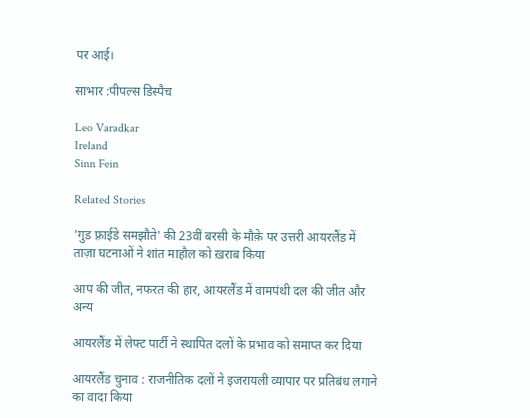पर आई।

साभार :पीपल्स डिस्पैच

Leo Varadkar
Ireland
Sinn Fein

Related Stories

'गुड फ़्राईडे समझौते' की 23वीं बरसी के मौक़े पर उत्तरी आयरलैंड में ताज़ा घटनाओं ने शांत माहौल को ख़राब किया

आप की जीत, नफरत की हार, आयरलैंड में वामपंथी दल की जीत और अन्य

आयरलैंड में लेफ्ट पार्टी ने स्थापित दलों के प्रभाव को समाप्त कर दिया

आयरलैंड चुनाव : राजनीतिक दलों ने इजरायली व्यापार पर प्रतिबंध लगाने का वादा किया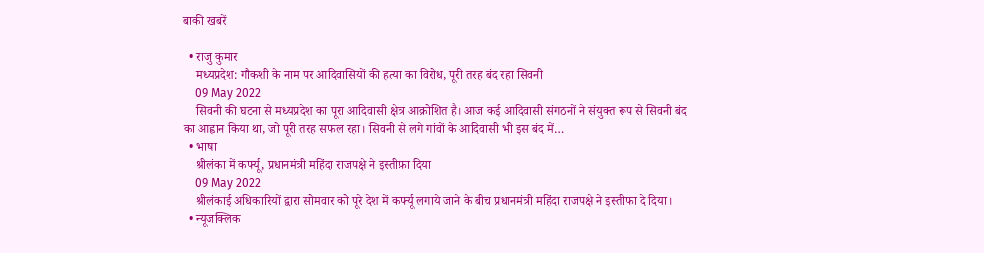बाकी खबरें

  • राजु कुमार
    मध्यप्रदेश: गौकशी के नाम पर आदिवासियों की हत्या का विरोध, पूरी तरह बंद रहा सिवनी
    09 May 2022
    सिवनी की घटना से मध्यप्रदेश का पूरा आदिवासी क्षेत्र आक्रोशित है। आज कई आदिवासी संगठनों ने संयुक्त रूप से सिवनी बंद का आह्वान किया था, जो पूरी तरह सफल रहा। सिवनी से लगे गांवों के आदिवासी भी इस बंद में…
  • भाषा
    श्रीलंका में कर्फ्यू, प्रधानमंत्री महिंदा राजपक्षे ने इस्तीफ़ा दिया
    09 May 2022
    श्रीलंकाई अधिकारियों द्वारा सोमवार को पूरे देश में कर्फ्यू लगाये जाने के बीच प्रधानमंत्री महिंदा राजपक्षे ने इस्तीफा दे दिया।
  • न्यूजक्लिक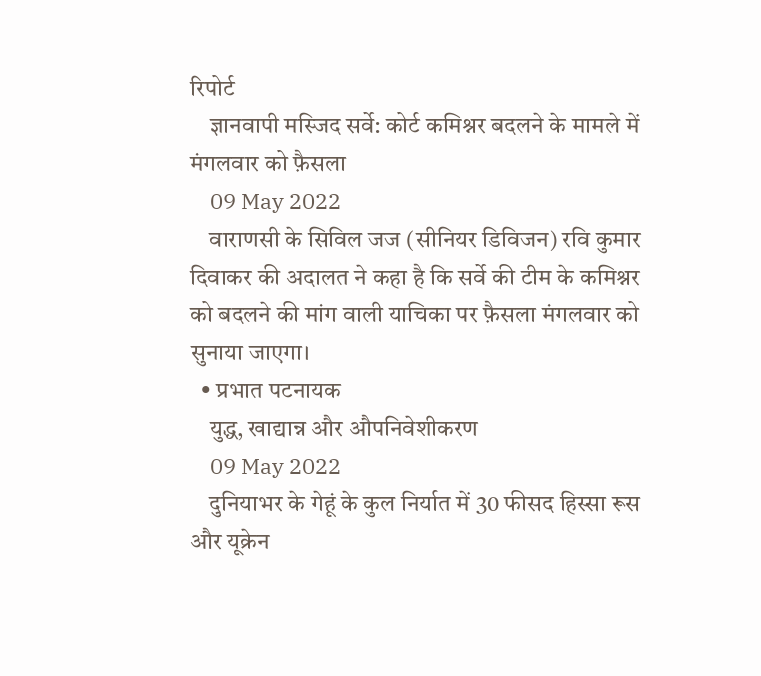रिपोर्ट
    ज्ञानवापी मस्जिद सर्वे: कोर्ट कमिश्नर बदलने के मामले में मंगलवार को फ़ैसला
    09 May 2022
    वाराणसी के सिविल जज (सीनियर डिविजन) रवि कुमार दिवाकर की अदालत ने कहा है कि सर्वे की टीम के कमिश्नर को बदलने की मांग वाली याचिका पर फ़ैसला मंगलवार को सुनाया जाएगा।
  • प्रभात पटनायक
    युद्ध, खाद्यान्न और औपनिवेशीकरण
    09 May 2022
    दुनियाभर के गेहूं के कुल निर्यात में 30 फीसद हिस्सा रूस और यूक्रेन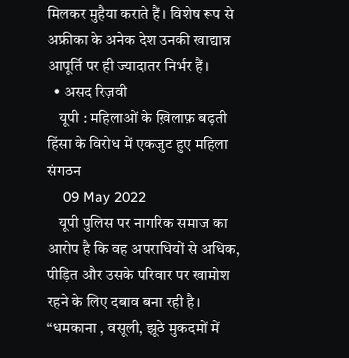मिलकर मुहैया कराते हैं। विशेष रूप से अफ्रीका के अनेक देश उनकी खाद्यान्न आपूर्ति पर ही ज्यादातर निर्भर हैं।
  • असद रिज़वी
    यूपी : महिलाओं के ख़िलाफ़ बढ़ती हिंसा के विरोध में एकजुट हुए महिला संगठन
    09 May 2022
    यूपी पुलिस पर नागरिक समाज का आरोप है कि वह अपराधियों से अधिक, पीड़ित और उसके परिवार पर खामोश रहने के लिए दबाव बना रही है। “धमकाना , वसूली, झूठे मुकदमों में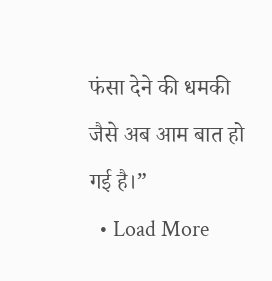फंसा देने की धमकी जैसे अब आम बात हो गई है।”
  • Load More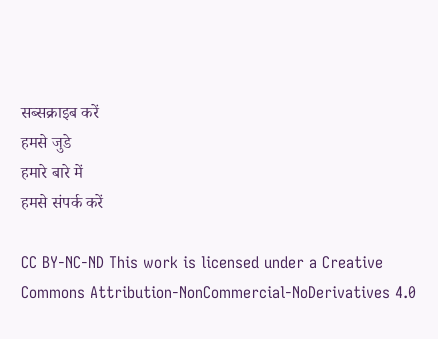सब्सक्राइब करें
हमसे जुडे
हमारे बारे में
हमसे संपर्क करें

CC BY-NC-ND This work is licensed under a Creative Commons Attribution-NonCommercial-NoDerivatives 4.0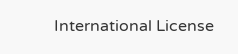International License